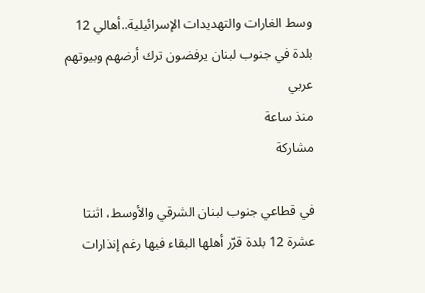وسط الغارات والتهديدات الإسرائيلية..أهالي 12 بلدة في جنوب لبنان يرفضون ترك أرضهم وبيوتهم
عربي
منذ ساعة
مشاركة

في قطاعي جنوب لبنان الشرقي والأوسط، اثنتا عشرة 12 بلدة قرّر أهلها البقاء فيها رغم إنذارات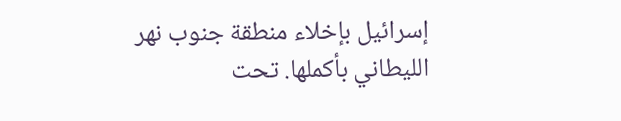إسرائيل بإخلاء منطقة جنوب نهر الليطاني بأكملها. تحت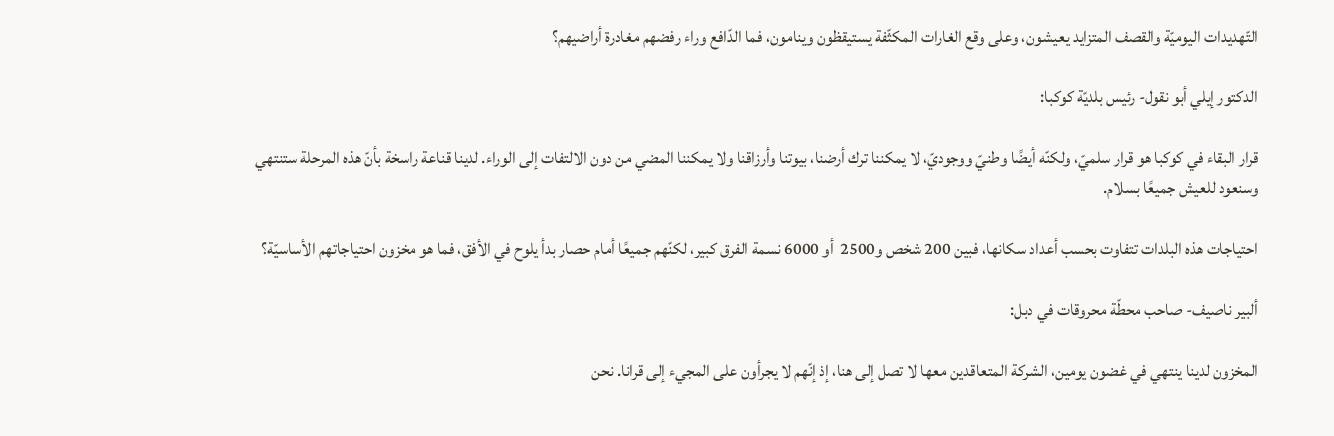التّهديدات اليوميّة والقصف المتزايد يعيشون، وعلى وقع الغارات المكثّفة يستيقظون وينامون، فما الدّافع وراء رفضهم مغادرة أراضيهم؟

الدكتور إيلي أبو نقول- رئيس بلديّة كوكبا:

قرار البقاء في كوكبا هو قرار سلميّ، ولكنّه أيضًا وطنيّ ووجوديّ، لا يمكننا ترك أرضنا، بيوتنا وأرزاقنا ولا يمكننا المضي من دون الالتفات إلى الوراء. لدينا قناعة راسخة بأنّ هذه المرحلة ستنتهي وسنعود للعيش جميعًا بسلام.

احتياجات هذه البلدات تتفاوت بحسب أعداد سكانها، فبين 200 شخص و2500  أو 6000 نسمة الفرق كبير، لكنّهم جميعًا أمام حصار بدأ يلوح في الأفق، فما هو مخزون احتياجاتهم الأساسيّة؟

ألبير ناصيف- صاحب محطّة محروقات في دبل:

المخزون لدينا ينتهي في غضون يومين، الشركة المتعاقدين معها لا تصل إلى هنا، إذ إنّهم لا يجرأون على المجيء إلى قرانا. نحن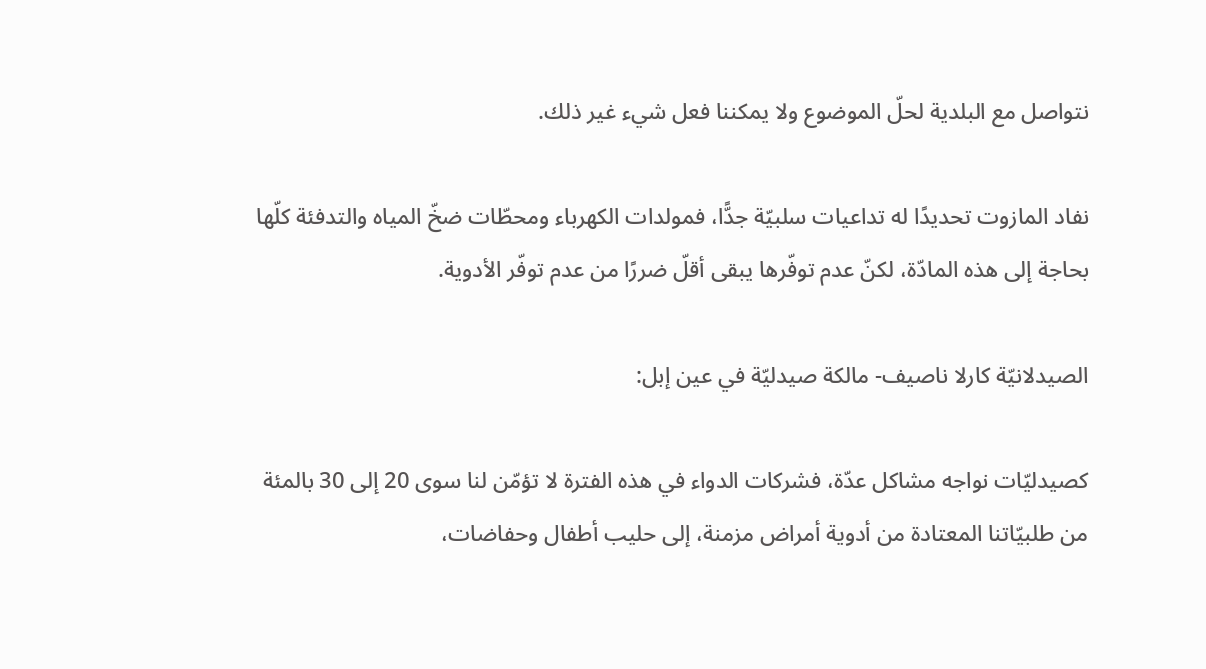نتواصل مع البلدية لحلّ الموضوع ولا يمكننا فعل شيء غير ذلك.

نفاد المازوت تحديدًا له تداعيات سلبيّة جدًّا، فمولدات الكهرباء ومحطّات ضخّ المياه والتدفئة كلّها بحاجة إلى هذه المادّة، لكنّ عدم توفّرها يبقى أقلّ ضررًا من عدم توفّر الأدوية.

الصيدلانيّة كارلا ناصيف- مالكة صيدليّة في عين إبل:

كصيدليّات نواجه مشاكل عدّة، فشركات الدواء في هذه الفترة لا تؤمّن لنا سوى 20 إلى 30 بالمئة من طلبيّاتنا المعتادة من أدوية أمراض مزمنة، إلى حليب أطفال وحفاضات،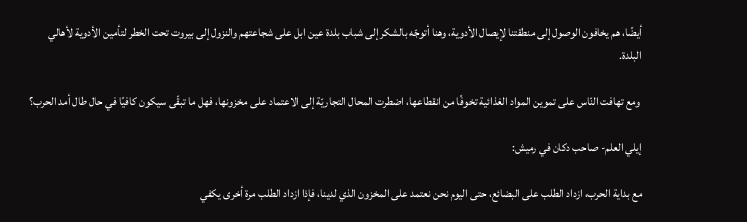أيضًا، هم يخافون الوصول إلى منطقتنا لإيصال الأدوية، وهنا أتوجّه بالشكر إلى شباب بلدة عين ابل على شجاعتهم والنزول إلى بيروت تحت الخطر لتأمين الأدوية لأهالي البلدة.

 ومع تهافت النّاس على تموين المواد الغذائية تخوفًا من انقطاعها، اضطرت المحال التجاريّة إلى الاعتماد على مخزونها، فهل ما تبقّى سيكون كافيًا في حال طال أمد الحرب؟

إيلي العلم- صاحب دكان في رميش:

مع بداية الحرب، ازداد الطلب على البضائع، حتى اليوم نحن نعتمد على المخزون الذي لدينا، فإذا ازداد الطلب مرة أخرى يكفي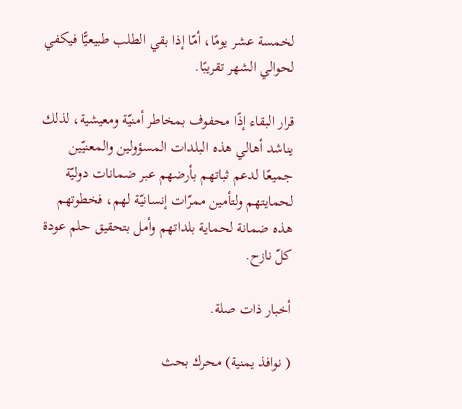لخمسة عشر يومًا، أمّا إذا بقي الطلب طبيعيًّا فيكفي لحوالي الشهر تقريبًا.

قرار البقاء إذًا محفوف بمخاطر أمنيّة ومعيشية، لذلك يناشد أهالي هذه البلدات المسؤولين والمعنيّين جميعًا لدعم ثباتهم بأرضهم عبر ضمانات دوليّة لحمايتهم ولتأمين ممرّات إنسانيّة لهم، فخطوتهم هذه ضمانة لحماية بلداتهم وأمل بتحقيق حلم عودة كلّ نازح.

أخبار ذات صلة.

( نوافذ يمنية) محرك بحث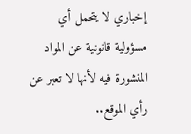إخباري لا يتحمل أي مسؤولية قانونية عن المواد المنشورة فيه لأنها لا تعبر عن رأي الموقع..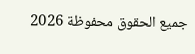جميع الحقوق محفوظة 2026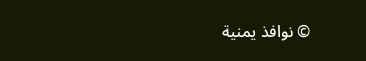© نوافذ يمنية